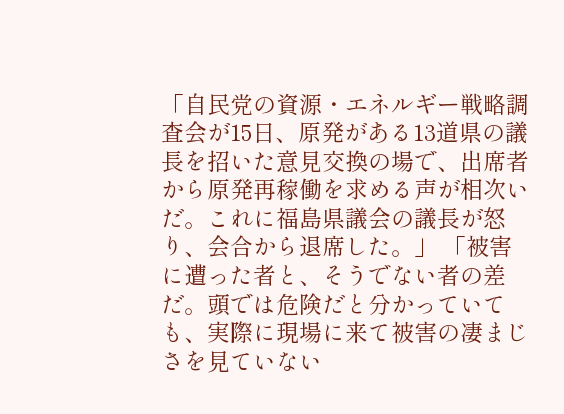「自民党の資源・エネルギー戦略調査会が15日、原発がある13道県の議長を招いた意見交換の場で、出席者から原発再稼働を求める声が相次いだ。これに福島県議会の議長が怒り、会合から退席した。」 「被害に遭った者と、そうでない者の差だ。頭では危険だと分かっていても、実際に現場に来て被害の凄まじさを見ていない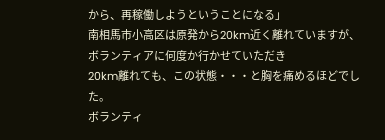から、再稼働しようということになる」
南相馬市小高区は原発から20km近く離れていますが、ボランティアに何度か行かせていただき
20km離れても、この状態・・・と胸を痛めるほどでした。
ボランティ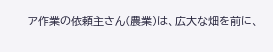ア作業の依頼主さん(農業)は、広大な畑を前に、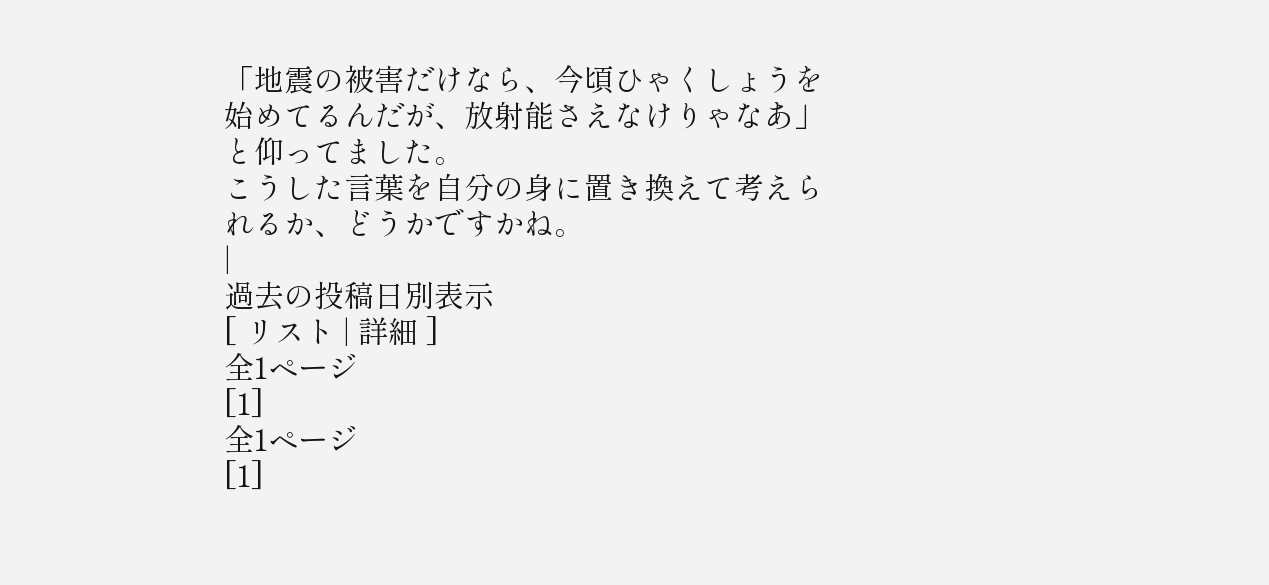「地震の被害だけなら、今頃ひゃくしょうを始めてるんだが、放射能さえなけりゃなあ」と仰ってました。
こうした言葉を自分の身に置き換えて考えられるか、どうかですかね。
|
過去の投稿日別表示
[ リスト | 詳細 ]
全1ページ
[1]
全1ページ
[1]